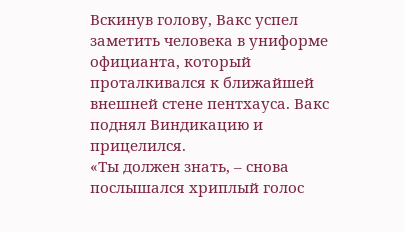Вскинув голову, Вакс успел заметить человека в униформе официанта, который проталкивался к ближайшей внешней стене пентхауса. Вакс поднял Виндикацию и прицелился.
«Ты должен знать, – снова послышался хриплый голос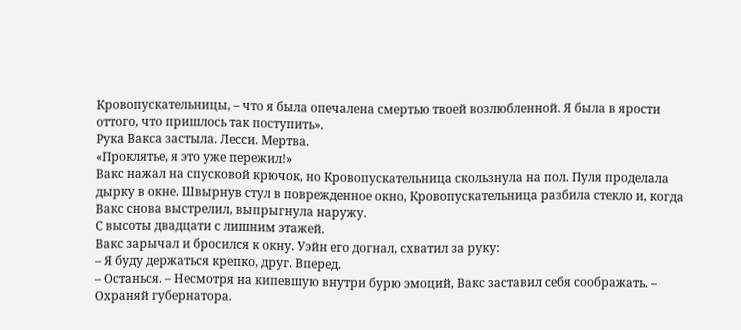Кровопускательницы, – что я была опечалена смертью твоей возлюбленной. Я была в ярости оттого, что пришлось так поступить».
Рука Вакса застыла. Лесси. Мертва.
«Проклятье, я это уже пережил!»
Вакс нажал на спусковой крючок, но Кровопускательница скользнула на пол. Пуля проделала дырку в окне. Швырнув стул в поврежденное окно, Кровопускательница разбила стекло и, когда Вакс снова выстрелил, выпрыгнула наружу.
С высоты двадцати с лишним этажей.
Вакс зарычал и бросился к окну. Уэйн его догнал, схватил за руку:
– Я буду держаться крепко, друг. Вперед.
– Останься. – Несмотря на кипевшую внутри бурю эмоций, Вакс заставил себя соображать. – Охраняй губернатора.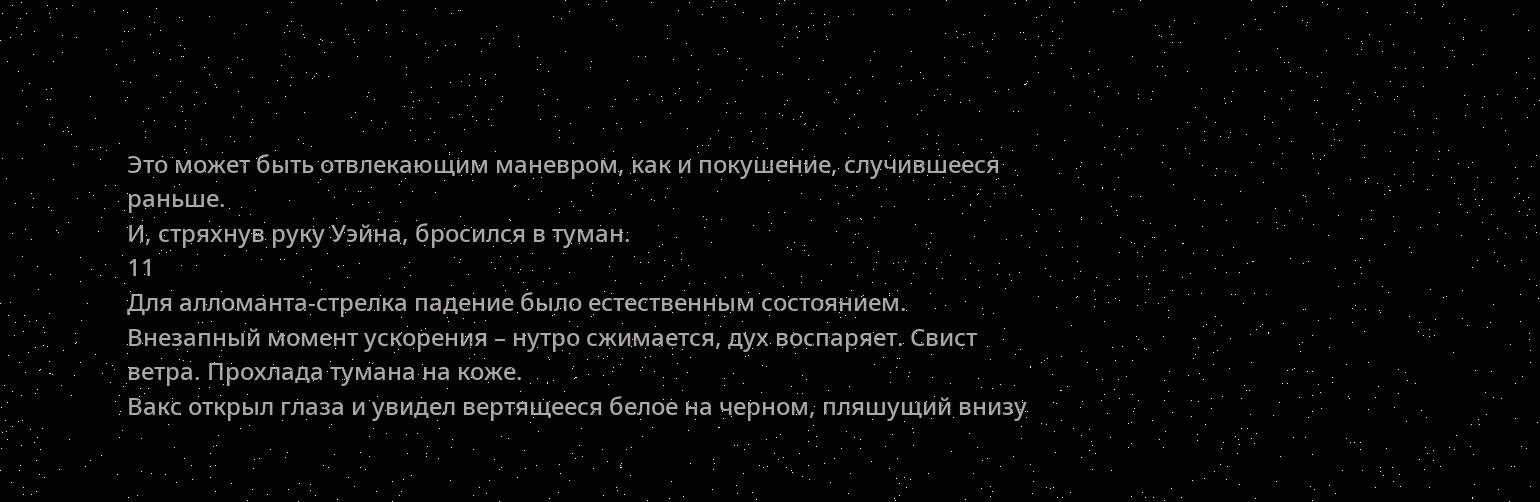Это может быть отвлекающим маневром, как и покушение, случившееся раньше.
И, стряхнув руку Уэйна, бросился в туман.
11
Для алломанта-стрелка падение было естественным состоянием. Внезапный момент ускорения – нутро сжимается, дух воспаряет. Свист ветра. Прохлада тумана на коже.
Вакс открыл глаза и увидел вертящееся белое на черном, пляшущий внизу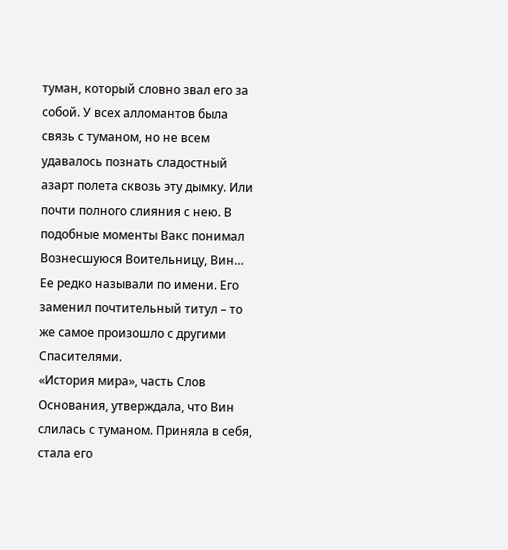туман, который словно звал его за собой. У всех алломантов была связь с туманом, но не всем удавалось познать сладостный азарт полета сквозь эту дымку. Или почти полного слияния с нею. В подобные моменты Вакс понимал Вознесшуюся Воительницу, Вин… Ее редко называли по имени. Его заменил почтительный титул – то же самое произошло с другими Спасителями.
«История мира», часть Слов Основания, утверждала, что Вин слилась с туманом. Приняла в себя, стала его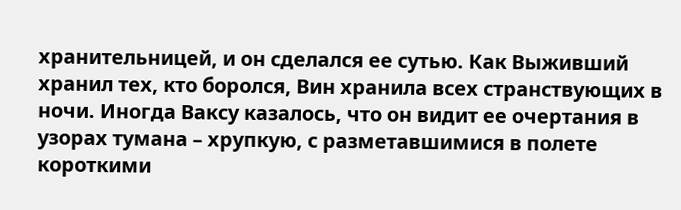хранительницей, и он сделался ее сутью. Как Выживший хранил тех, кто боролся, Вин хранила всех странствующих в ночи. Иногда Ваксу казалось, что он видит ее очертания в узорах тумана – хрупкую, с разметавшимися в полете короткими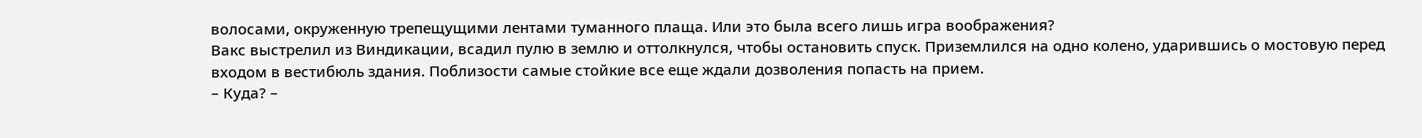волосами, окруженную трепещущими лентами туманного плаща. Или это была всего лишь игра воображения?
Вакс выстрелил из Виндикации, всадил пулю в землю и оттолкнулся, чтобы остановить спуск. Приземлился на одно колено, ударившись о мостовую перед входом в вестибюль здания. Поблизости самые стойкие все еще ждали дозволения попасть на прием.
– Куда? –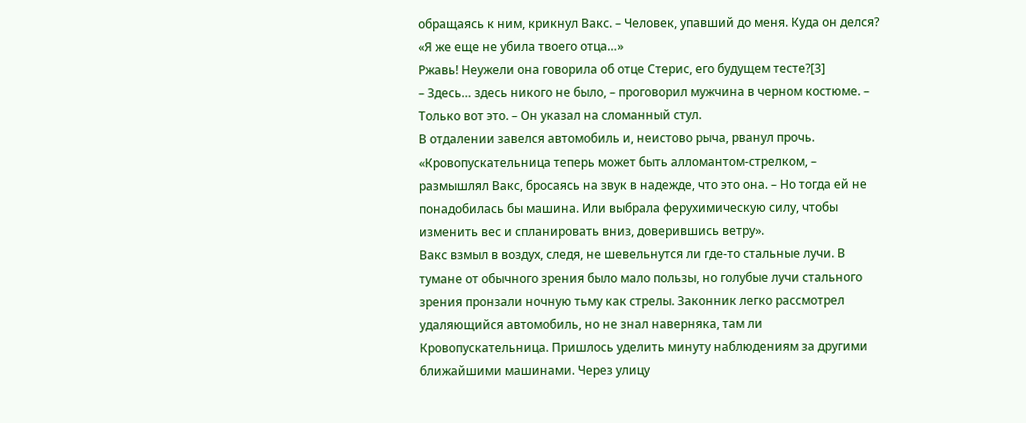обращаясь к ним, крикнул Вакс. – Человек, упавший до меня. Куда он делся?
«Я же еще не убила твоего отца…»
Ржавь! Неужели она говорила об отце Стерис, его будущем тесте?[3]
– Здесь… здесь никого не было, – проговорил мужчина в черном костюме. – Только вот это. – Он указал на сломанный стул.
В отдалении завелся автомобиль и, неистово рыча, рванул прочь.
«Кровопускательница теперь может быть алломантом-стрелком, – размышлял Вакс, бросаясь на звук в надежде, что это она. – Но тогда ей не понадобилась бы машина. Или выбрала ферухимическую силу, чтобы изменить вес и спланировать вниз, доверившись ветру».
Вакс взмыл в воздух, следя, не шевельнутся ли где-то стальные лучи. В тумане от обычного зрения было мало пользы, но голубые лучи стального зрения пронзали ночную тьму как стрелы. Законник легко рассмотрел удаляющийся автомобиль, но не знал наверняка, там ли Кровопускательница. Пришлось уделить минуту наблюдениям за другими ближайшими машинами. Через улицу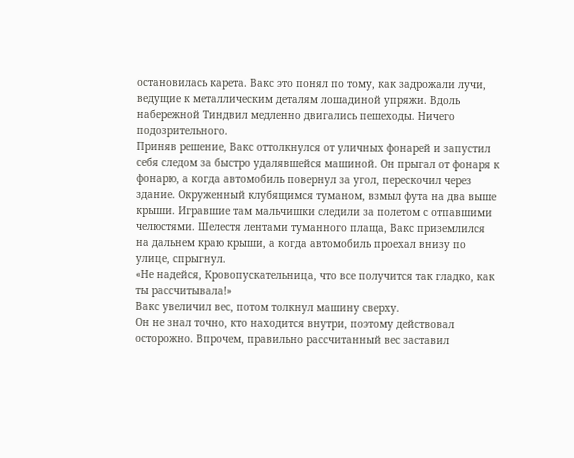остановилась карета. Вакс это понял по тому, как задрожали лучи, ведущие к металлическим деталям лошадиной упряжи. Вдоль набережной Тиндвил медленно двигались пешеходы. Ничего подозрительного.
Приняв решение, Вакс оттолкнулся от уличных фонарей и запустил себя следом за быстро удалявшейся машиной. Он прыгал от фонаря к фонарю, а когда автомобиль повернул за угол, перескочил через здание. Окруженный клубящимся туманом, взмыл фута на два выше крыши. Игравшие там мальчишки следили за полетом с отпавшими челюстями. Шелестя лентами туманного плаща, Вакс приземлился на дальнем краю крыши, а когда автомобиль проехал внизу по улице, спрыгнул.
«Не надейся, Кровопускательница, что все получится так гладко, как ты рассчитывала!»
Вакс увеличил вес, потом толкнул машину сверху.
Он не знал точно, кто находится внутри, поэтому действовал осторожно. Впрочем, правильно рассчитанный вес заставил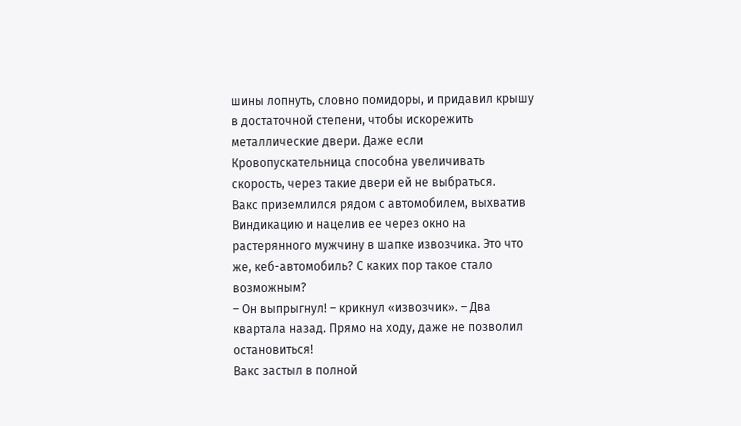шины лопнуть, словно помидоры, и придавил крышу в достаточной степени, чтобы искорежить металлические двери. Даже если Кровопускательница способна увеличивать скорость, через такие двери ей не выбраться.
Вакс приземлился рядом с автомобилем, выхватив Виндикацию и нацелив ее через окно на растерянного мужчину в шапке извозчика. Это что же, кеб-автомобиль? С каких пор такое стало возможным?
– Он выпрыгнул! – крикнул «извозчик». – Два квартала назад. Прямо на ходу, даже не позволил остановиться!
Вакс застыл в полной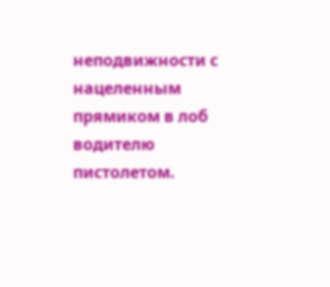неподвижности с нацеленным прямиком в лоб водителю пистолетом.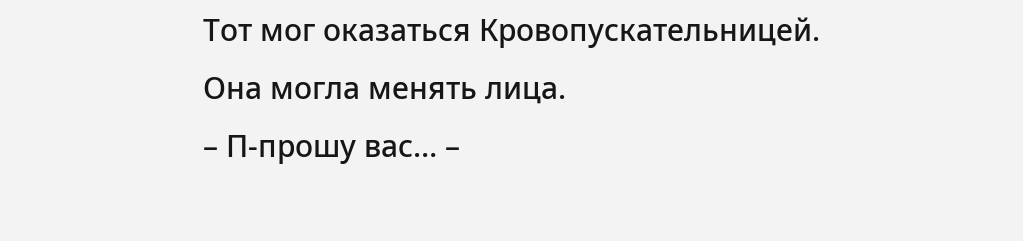Тот мог оказаться Кровопускательницей. Она могла менять лица.
– П-прошу вас… –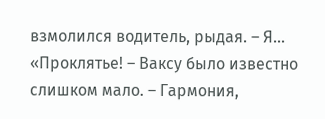взмолился водитель, рыдая. – Я…
«Проклятье! – Ваксу было известно слишком мало. – Гармония,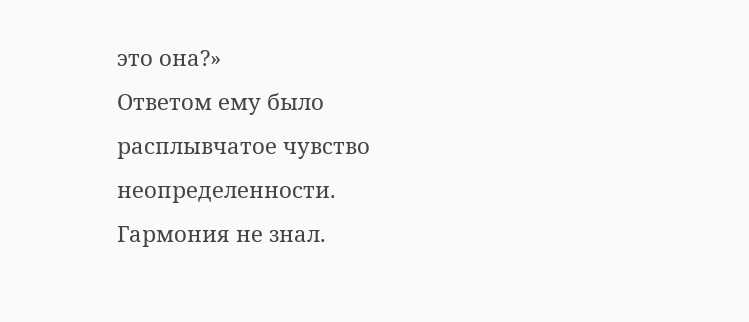это она?»
Ответом ему было расплывчатое чувство неопределенности. Гармония не знал.